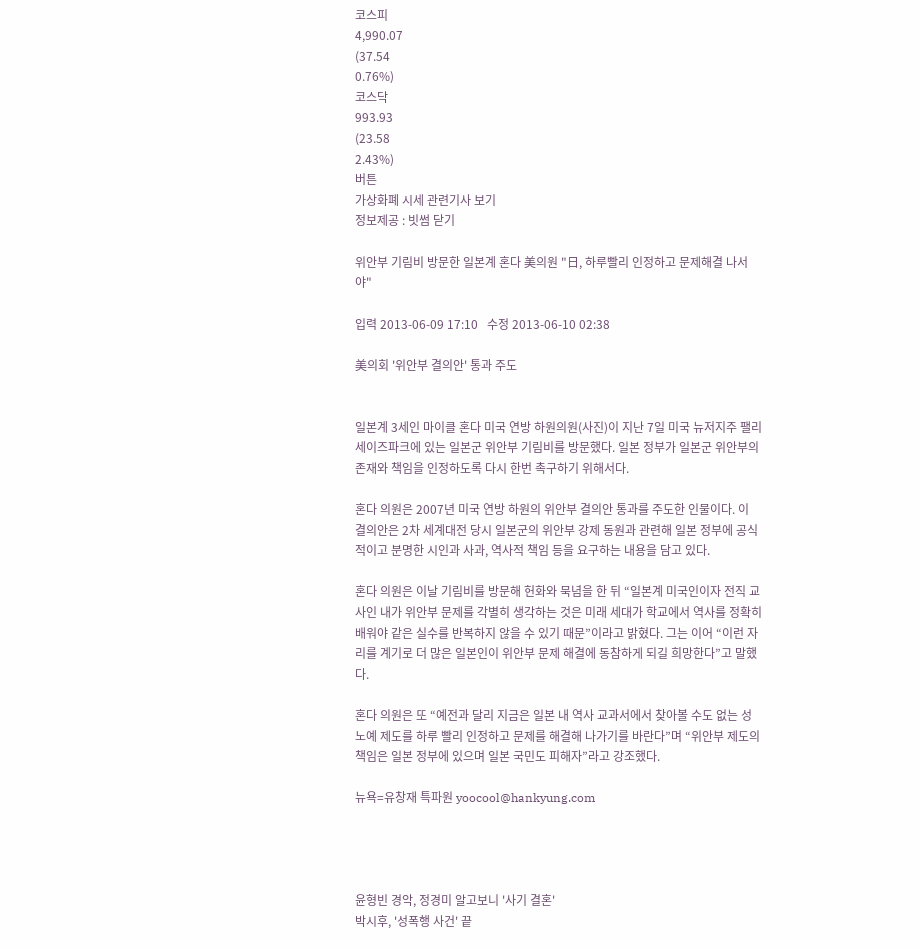코스피
4,990.07
(37.54
0.76%)
코스닥
993.93
(23.58
2.43%)
버튼
가상화폐 시세 관련기사 보기
정보제공 : 빗썸 닫기

위안부 기림비 방문한 일본계 혼다 美의원 "日, 하루빨리 인정하고 문제해결 나서야"

입력 2013-06-09 17:10   수정 2013-06-10 02:38

美의회 '위안부 결의안' 통과 주도


일본계 3세인 마이클 혼다 미국 연방 하원의원(사진)이 지난 7일 미국 뉴저지주 팰리세이즈파크에 있는 일본군 위안부 기림비를 방문했다. 일본 정부가 일본군 위안부의 존재와 책임을 인정하도록 다시 한번 촉구하기 위해서다.

혼다 의원은 2007년 미국 연방 하원의 위안부 결의안 통과를 주도한 인물이다. 이 결의안은 2차 세계대전 당시 일본군의 위안부 강제 동원과 관련해 일본 정부에 공식적이고 분명한 시인과 사과, 역사적 책임 등을 요구하는 내용을 담고 있다.

혼다 의원은 이날 기림비를 방문해 헌화와 묵념을 한 뒤 “일본계 미국인이자 전직 교사인 내가 위안부 문제를 각별히 생각하는 것은 미래 세대가 학교에서 역사를 정확히 배워야 같은 실수를 반복하지 않을 수 있기 때문”이라고 밝혔다. 그는 이어 “이런 자리를 계기로 더 많은 일본인이 위안부 문제 해결에 동참하게 되길 희망한다”고 말했다.

혼다 의원은 또 “예전과 달리 지금은 일본 내 역사 교과서에서 찾아볼 수도 없는 성노예 제도를 하루 빨리 인정하고 문제를 해결해 나가기를 바란다”며 “위안부 제도의 책임은 일본 정부에 있으며 일본 국민도 피해자”라고 강조했다.

뉴욕=유창재 특파원 yoocool@hankyung.com




윤형빈 경악, 정경미 알고보니 '사기 결혼'
박시후, '성폭행 사건' 끝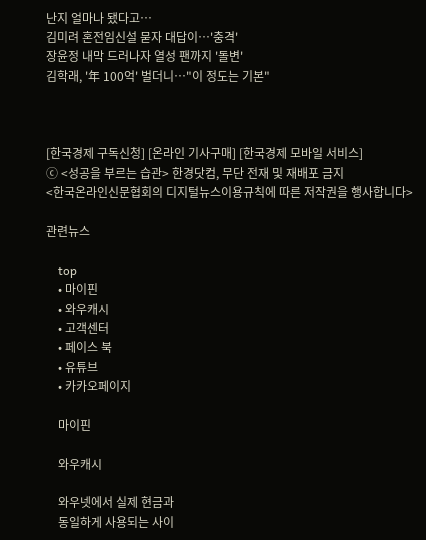난지 얼마나 됐다고…
김미려 혼전임신설 묻자 대답이…'충격'
장윤정 내막 드러나자 열성 팬까지 '돌변'
김학래, '年 100억' 벌더니…"이 정도는 기본"



[한국경제 구독신청] [온라인 기사구매] [한국경제 모바일 서비스]
ⓒ <성공을 부르는 습관> 한경닷컴, 무단 전재 및 재배포 금지
<한국온라인신문협회의 디지털뉴스이용규칙에 따른 저작권을 행사합니다>

관련뉴스

    top
    • 마이핀
    • 와우캐시
    • 고객센터
    • 페이스 북
    • 유튜브
    • 카카오페이지

    마이핀

    와우캐시

    와우넷에서 실제 현금과
    동일하게 사용되는 사이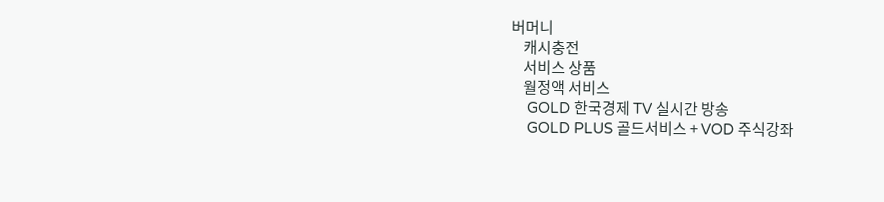버머니
    캐시충전
    서비스 상품
    월정액 서비스
    GOLD 한국경제 TV 실시간 방송
    GOLD PLUS 골드서비스 + VOD 주식강좌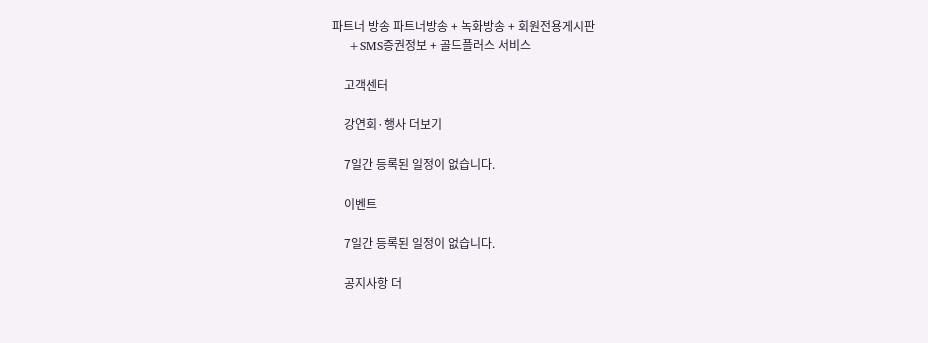파트너 방송 파트너방송 + 녹화방송 + 회원전용게시판
    +SMS증권정보 + 골드플러스 서비스

    고객센터

    강연회·행사 더보기

    7일간 등록된 일정이 없습니다.

    이벤트

    7일간 등록된 일정이 없습니다.

    공지사항 더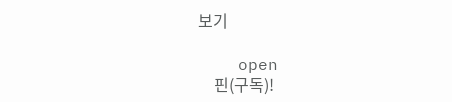보기

    open
    핀(구독)!